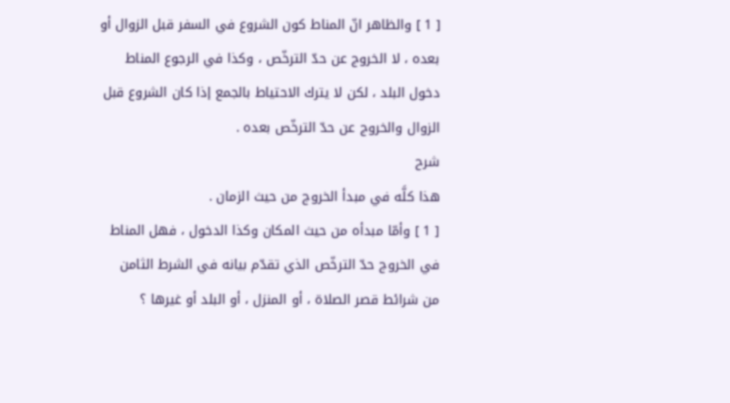[ 1 ] والظاهر انّ المناط كون الشروع في السفر قبل الزوال أو بعده ، لا الخروج عن حدّ الترخّص ، وكذا في الرجوع المناط دخول البلد ، لكن لا يترك الاحتياط بالجمع إذا كان الشروع قبل الزوال والخروج عن حدّ الترخّص بعده .
شرح
هذا كلَّه في مبدأ الخروج من حيث الزمان .
[ 1 ] وأمّا مبدأه من حيث المكان وكذا الدخول ، فهل المناط في الخروج حدّ الترخّص الذي تقدّم بيانه في الشرط الثامن من شرائط قصر الصلاة ، أو المنزل ، أو البلد أو غيرها ؟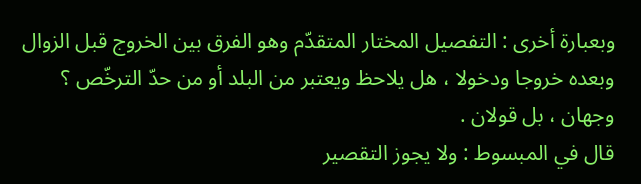وبعبارة أخرى : التفصيل المختار المتقدّم وهو الفرق بين الخروج قبل الزوال وبعده خروجا ودخولا ، هل يلاحظ ويعتبر من البلد أو من حدّ الترخّص ؟ وجهان ، بل قولان .
قال في المبسوط : ولا يجوز التقصير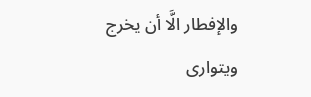والإفطار الَّا أن يخرج ويتوارى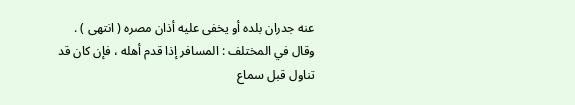عنه جدران بلده أو يخفى عليه أذان مصره ( انتهى ) .
وقال في المختلف : المسافر إذا قدم أهله ، فإن كان قد تناول قبل سماع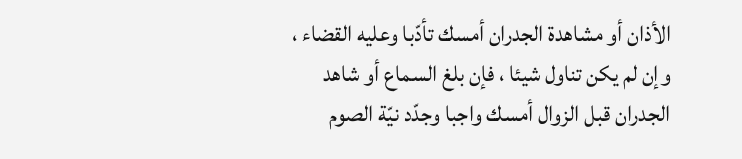الأذان أو مشاهدة الجدران أمسك تأدّبا وعليه القضاء ، وإن لم يكن تناول شيئا ، فإن بلغ السماع أو شاهد الجدران قبل الزوال أمسك واجبا وجدّد نيّة الصوم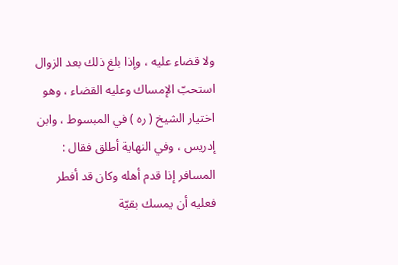ولا قضاء عليه ، وإذا بلغ ذلك بعد الزوال استحبّ الإمساك وعليه القضاء ، وهو اختيار الشيخ ( ره ) في المبسوط ، وابن إدريس ، وفي النهاية أطلق فقال : المسافر إذا قدم أهله وكان قد أفطر فعليه أن يمسك بقيّة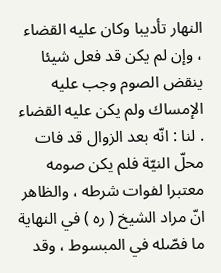النهار تأديبا وكان عليه القضاء ، وإن لم يكن قد فعل شيئا ينقض الصوم وجب عليه الإمساك ولم يكن عليه القضاء . لنا : انّه بعد الزوال قد فات محلّ النيّة فلم يكن صومه معتبرا لفوات شرطه ، والظاهر انّ مراد الشيخ ( ره ) في النهاية ما فصّله في المبسوط ، وقد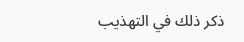ذكر ذلك في التهذيب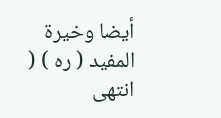أيضا وخيرة المفيد ( ره ) ( انتهى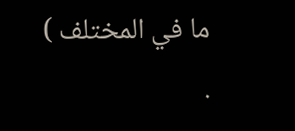ما في المختلف ) .